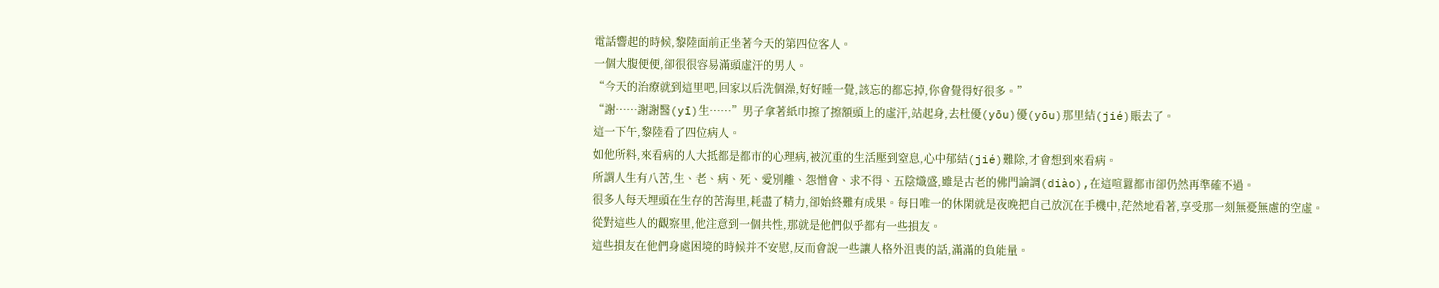電話響起的時候,黎陸面前正坐著今天的第四位客人。
一個大腹便便,卻很很容易滿頭虛汗的男人。
“今天的治療就到這里吧,回家以后洗個澡,好好睡一覺,該忘的都忘掉,你會覺得好很多。”
“謝……謝謝醫(yī)生……”男子拿著紙巾擦了擦額頭上的虛汗,站起身,去杜優(yōu)優(yōu)那里結(jié)賬去了。
這一下午,黎陸看了四位病人。
如他所料,來看病的人大抵都是都市的心理病,被沉重的生活壓到窒息,心中郁結(jié)難除,才會想到來看病。
所謂人生有八苦,生、老、病、死、愛別離、怨憎會、求不得、五陰熾盛,雖是古老的佛門論調(diào),在這喧囂都市卻仍然再準確不過。
很多人每天埋頭在生存的苦海里,耗盡了精力,卻始終難有成果。每日唯一的休閑就是夜晚把自己放沉在手機中,茫然地看著,享受那一刻無憂無慮的空虛。
從對這些人的觀察里,他注意到一個共性,那就是他們似乎都有一些損友。
這些損友在他們身處困境的時候并不安慰,反而會說一些讓人格外沮喪的話,滿滿的負能量。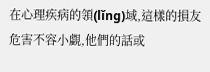在心理疾病的領(lǐng)域,這樣的損友危害不容小覷,他們的話或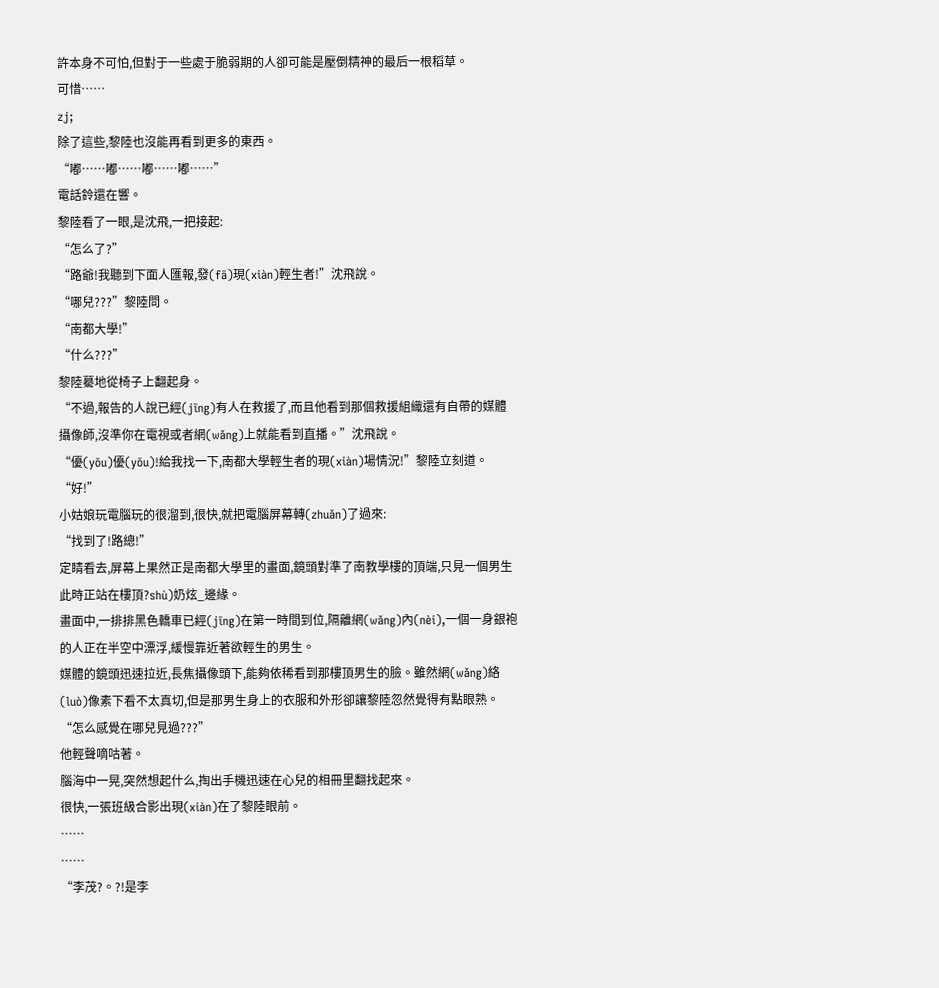許本身不可怕,但對于一些處于脆弱期的人卻可能是壓倒精神的最后一根稻草。
可惜……
zj;
除了這些,黎陸也沒能再看到更多的東西。
“嘟……嘟……嘟……嘟……”
電話鈴還在響。
黎陸看了一眼,是沈飛,一把接起:
“怎么了?”
“路爺!我聽到下面人匯報,發(fā)現(xiàn)輕生者!”沈飛說。
“哪兒???”黎陸問。
“南都大學!”
“什么???”
黎陸驀地從椅子上翻起身。
“不過,報告的人說已經(jīng)有人在救援了,而且他看到那個救援組織還有自帶的媒體攝像師,沒準你在電視或者網(wǎng)上就能看到直播。”沈飛說。
“優(yōu)優(yōu)!給我找一下,南都大學輕生者的現(xiàn)場情況!”黎陸立刻道。
“好!”
小姑娘玩電腦玩的很溜到,很快,就把電腦屏幕轉(zhuǎn)了過來:
“找到了!路總!”
定睛看去,屏幕上果然正是南都大學里的畫面,鏡頭對準了南教學樓的頂端,只見一個男生此時正站在樓頂?shù)奶炫_邊緣。
畫面中,一排排黑色轎車已經(jīng)在第一時間到位,隔離網(wǎng)內(nèi),一個一身銀袍的人正在半空中漂浮,緩慢靠近著欲輕生的男生。
媒體的鏡頭迅速拉近,長焦攝像頭下,能夠依稀看到那樓頂男生的臉。雖然網(wǎng)絡(luò)像素下看不太真切,但是那男生身上的衣服和外形卻讓黎陸忽然覺得有點眼熟。
“怎么感覺在哪兒見過???”
他輕聲嘀咕著。
腦海中一晃,突然想起什么,掏出手機迅速在心兒的相冊里翻找起來。
很快,一張班級合影出現(xiàn)在了黎陸眼前。
……
……
“李茂?。?!是李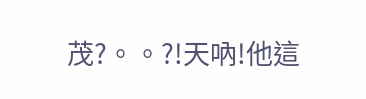茂?。。?!天吶!他這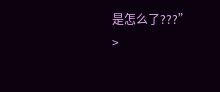是怎么了???”
>